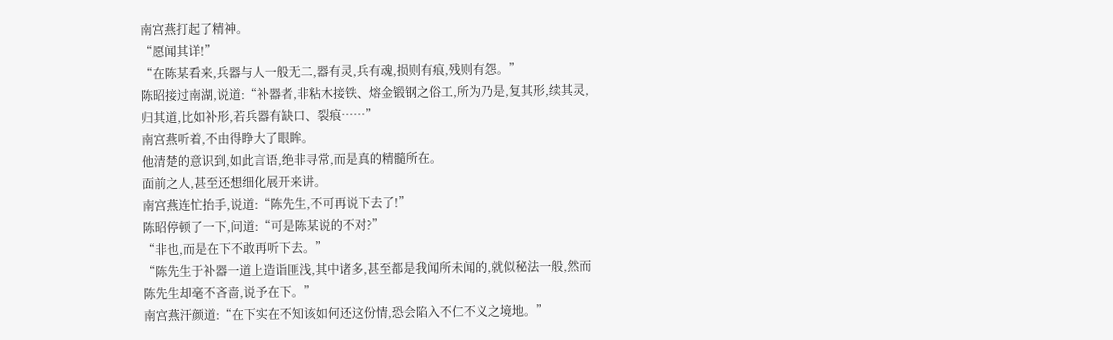南宫燕打起了精神。
“愿闻其详!”
“在陈某看来,兵器与人一般无二,器有灵,兵有魂,损则有痕,残则有怨。”
陈昭接过南湖,说道:“补器者,非粘木接铁、熔金锻钢之俗工,所为乃是,复其形,续其灵,归其道,比如补形,若兵器有缺口、裂痕……”
南宫燕听着,不由得睁大了眼眸。
他清楚的意识到,如此言语,绝非寻常,而是真的精髓所在。
面前之人,甚至还想细化展开来讲。
南宫燕连忙抬手,说道:“陈先生,不可再说下去了!”
陈昭停顿了一下,问道:“可是陈某说的不对?”
“非也,而是在下不敢再听下去。”
“陈先生于补器一道上造诣匪浅,其中诸多,甚至都是我闻所未闻的,就似秘法一般,然而陈先生却毫不吝啬,说予在下。”
南宫燕汗颜道:“在下实在不知该如何还这份情,恐会陷入不仁不义之境地。”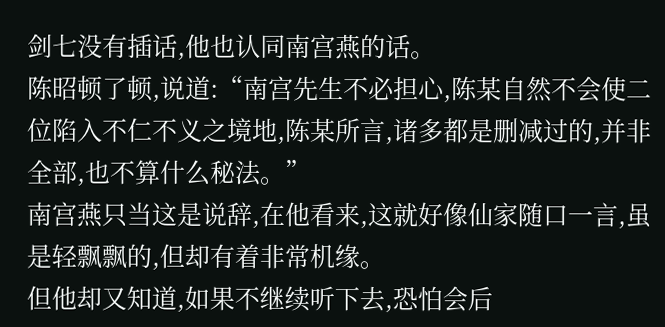剑七没有插话,他也认同南宫燕的话。
陈昭顿了顿,说道:“南宫先生不必担心,陈某自然不会使二位陷入不仁不义之境地,陈某所言,诸多都是删减过的,并非全部,也不算什么秘法。”
南宫燕只当这是说辞,在他看来,这就好像仙家随口一言,虽是轻飘飘的,但却有着非常机缘。
但他却又知道,如果不继续听下去,恐怕会后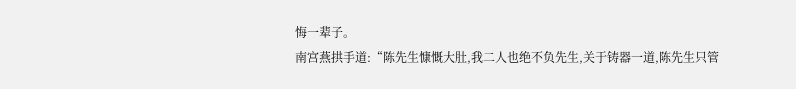悔一辈子。
南宫燕拱手道:“陈先生慷慨大肚,我二人也绝不负先生,关于铸器一道,陈先生只管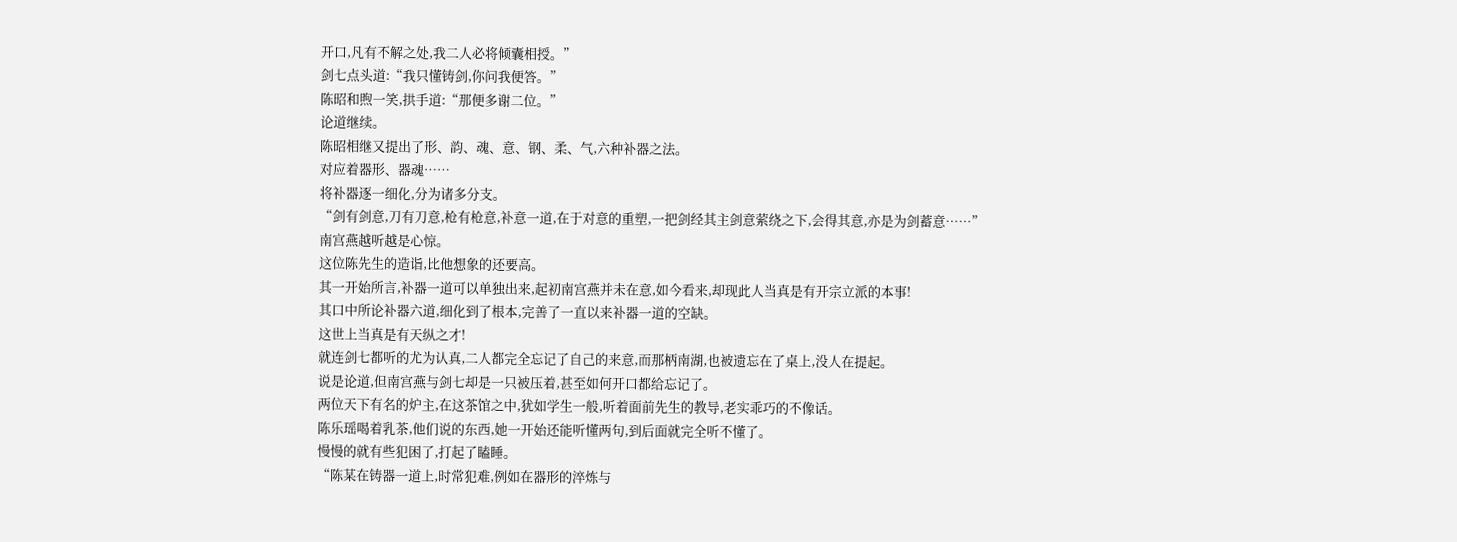开口,凡有不解之处,我二人必将倾囊相授。”
剑七点头道:“我只懂铸剑,你问我便答。”
陈昭和煦一笑,拱手道:“那便多谢二位。”
论道继续。
陈昭相继又提出了形、韵、魂、意、钢、柔、气,六种补器之法。
对应着器形、器魂……
将补器逐一细化,分为诸多分支。
“剑有剑意,刀有刀意,枪有枪意,补意一道,在于对意的重塑,一把剑经其主剑意萦绕之下,会得其意,亦是为剑蓄意……”
南宫燕越听越是心惊。
这位陈先生的造诣,比他想象的还要高。
其一开始所言,补器一道可以单独出来,起初南宫燕并未在意,如今看来,却现此人当真是有开宗立派的本事!
其口中所论补器六道,细化到了根本,完善了一直以来补器一道的空缺。
这世上当真是有天纵之才!
就连剑七都听的尤为认真,二人都完全忘记了自己的来意,而那柄南湖,也被遗忘在了桌上,没人在提起。
说是论道,但南宫燕与剑七却是一只被压着,甚至如何开口都给忘记了。
两位天下有名的炉主,在这茶馆之中,犹如学生一般,听着面前先生的教导,老实乖巧的不像话。
陈乐瑶喝着乳茶,他们说的东西,她一开始还能听懂两句,到后面就完全听不懂了。
慢慢的就有些犯困了,打起了瞌睡。
“陈某在铸器一道上,时常犯难,例如在器形的淬炼与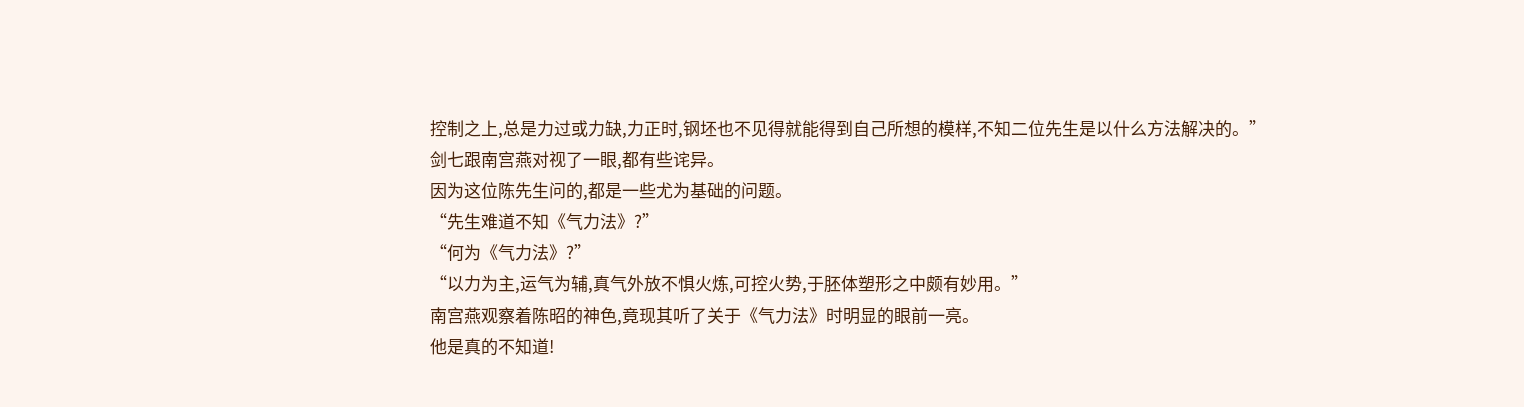控制之上,总是力过或力缺,力正时,钢坯也不见得就能得到自己所想的模样,不知二位先生是以什么方法解决的。”
剑七跟南宫燕对视了一眼,都有些诧异。
因为这位陈先生问的,都是一些尤为基础的问题。
“先生难道不知《气力法》?”
“何为《气力法》?”
“以力为主,运气为辅,真气外放不惧火炼,可控火势,于胚体塑形之中颇有妙用。”
南宫燕观察着陈昭的神色,竟现其听了关于《气力法》时明显的眼前一亮。
他是真的不知道!